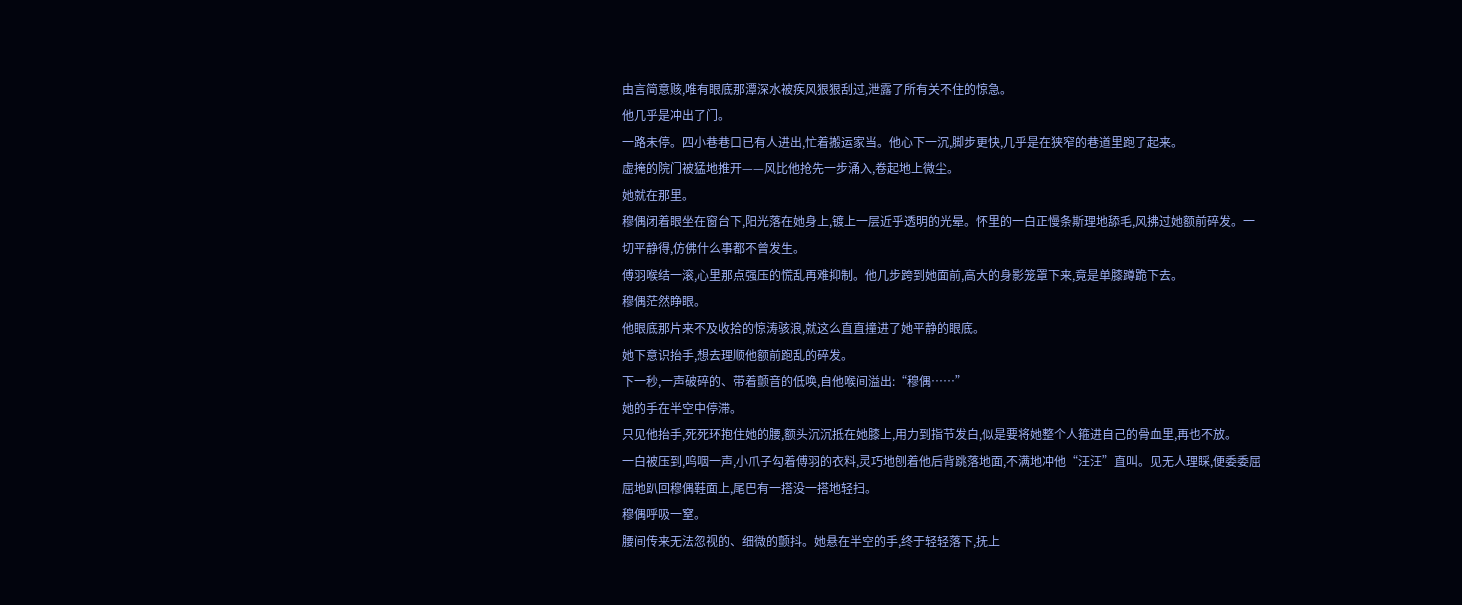由言简意赅,唯有眼底那潭深水被疾风狠狠刮过,泄露了所有关不住的惊急。
他几乎是冲出了门。
一路未停。四小巷巷口已有人进出,忙着搬运家当。他心下一沉,脚步更快,几乎是在狭窄的巷道里跑了起来。
虚掩的院门被猛地推开——风比他抢先一步涌入,卷起地上微尘。
她就在那里。
穆偶闭着眼坐在窗台下,阳光落在她身上,镀上一层近乎透明的光晕。怀里的一白正慢条斯理地舔毛,风拂过她额前碎发。一切平静得,仿佛什么事都不曾发生。
傅羽喉结一滚,心里那点强压的慌乱再难抑制。他几步跨到她面前,高大的身影笼罩下来,竟是单膝蹲跪下去。
穆偶茫然睁眼。
他眼底那片来不及收拾的惊涛骇浪,就这么直直撞进了她平静的眼底。
她下意识抬手,想去理顺他额前跑乱的碎发。
下一秒,一声破碎的、带着颤音的低唤,自他喉间溢出:“穆偶……”
她的手在半空中停滞。
只见他抬手,死死环抱住她的腰,额头沉沉抵在她膝上,用力到指节发白,似是要将她整个人箍进自己的骨血里,再也不放。
一白被压到,呜咽一声,小爪子勾着傅羽的衣料,灵巧地刨着他后背跳落地面,不满地冲他“汪汪”直叫。见无人理睬,便委委屈屈地趴回穆偶鞋面上,尾巴有一搭没一搭地轻扫。
穆偶呼吸一窒。
腰间传来无法忽视的、细微的颤抖。她悬在半空的手,终于轻轻落下,抚上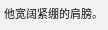他宽阔紧绷的肩膀。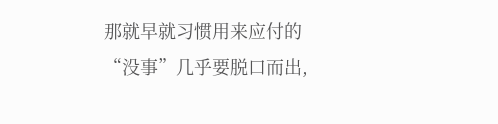那就早就习惯用来应付的“没事”几乎要脱口而出,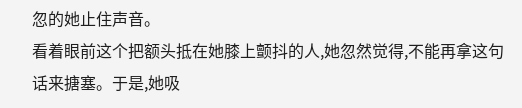忽的她止住声音。
看着眼前这个把额头抵在她膝上颤抖的人,她忽然觉得,不能再拿这句话来搪塞。于是,她吸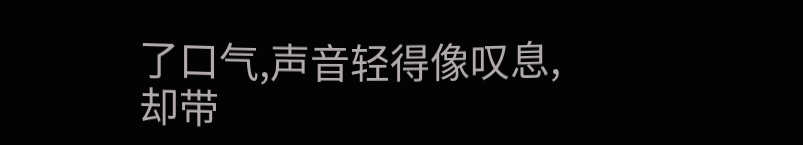了口气,声音轻得像叹息,却带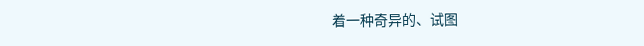着一种奇异的、试图